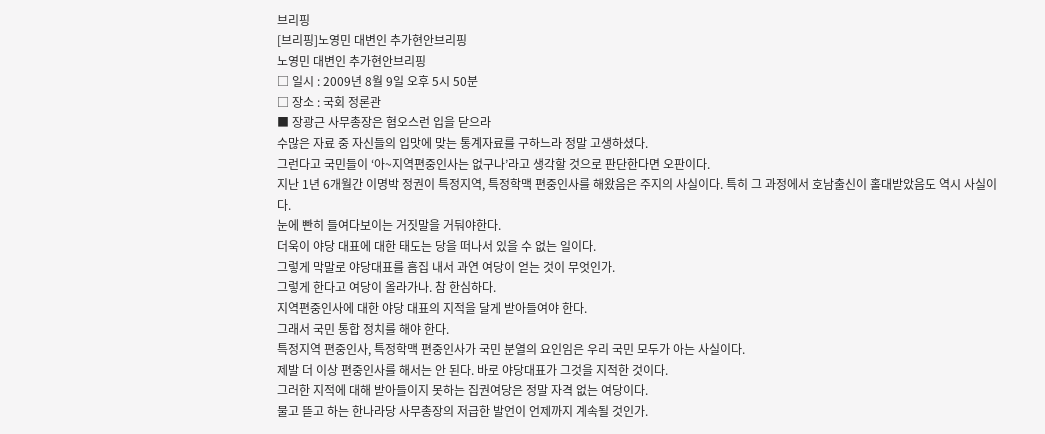브리핑
[브리핑]노영민 대변인 추가현안브리핑
노영민 대변인 추가현안브리핑
□ 일시 : 2009년 8월 9일 오후 5시 50분
□ 장소 : 국회 정론관
■ 장광근 사무총장은 혐오스런 입을 닫으라
수많은 자료 중 자신들의 입맛에 맞는 통계자료를 구하느라 정말 고생하셨다.
그런다고 국민들이 ‘아~지역편중인사는 없구나’라고 생각할 것으로 판단한다면 오판이다.
지난 1년 6개월간 이명박 정권이 특정지역, 특정학맥 편중인사를 해왔음은 주지의 사실이다. 특히 그 과정에서 호남출신이 홀대받았음도 역시 사실이다.
눈에 빤히 들여다보이는 거짓말을 거둬야한다.
더욱이 야당 대표에 대한 태도는 당을 떠나서 있을 수 없는 일이다.
그렇게 막말로 야당대표를 흠집 내서 과연 여당이 얻는 것이 무엇인가.
그렇게 한다고 여당이 올라가나. 참 한심하다.
지역편중인사에 대한 야당 대표의 지적을 달게 받아들여야 한다.
그래서 국민 통합 정치를 해야 한다.
특정지역 편중인사, 특정학맥 편중인사가 국민 분열의 요인임은 우리 국민 모두가 아는 사실이다.
제발 더 이상 편중인사를 해서는 안 된다. 바로 야당대표가 그것을 지적한 것이다.
그러한 지적에 대해 받아들이지 못하는 집권여당은 정말 자격 없는 여당이다.
물고 뜯고 하는 한나라당 사무총장의 저급한 발언이 언제까지 계속될 것인가.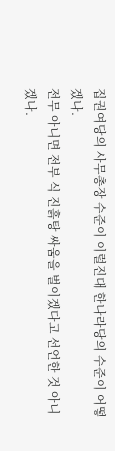집권여당의 사무총장 수준이 이럴진대 한나라당의 수준이 어떻겠나.
전무 아니면 전부 식 진흙탕 싸움을 벌이겠다고 선언한 것 아니겠나.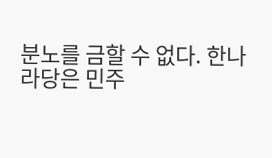분노를 금할 수 없다. 한나라당은 민주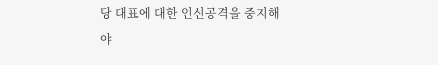당 대표에 대한 인신공격을 중지해야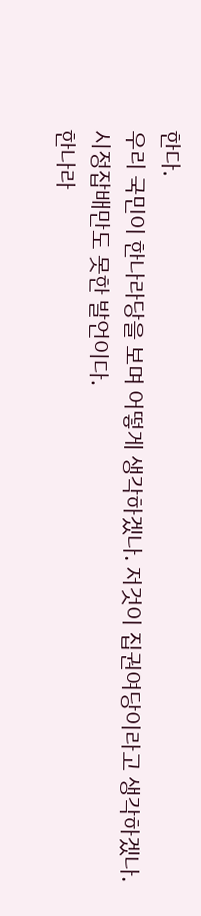한다.
우리 국민이 한나라당을 보며 어떻게 생각하겠나. 저것이 집권여당이라고 생각하겠나.
시정잡배만도 못한 발언이다.
한나라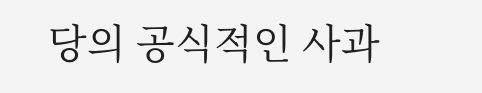당의 공식적인 사과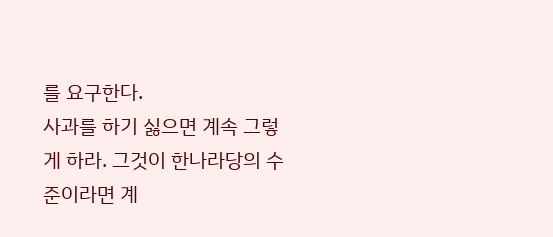를 요구한다.
사과를 하기 싫으면 계속 그렇게 하라. 그것이 한나라당의 수준이라면 계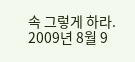속 그렇게 하라.
2009년 8월 9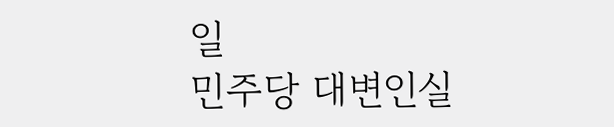일
민주당 대변인실